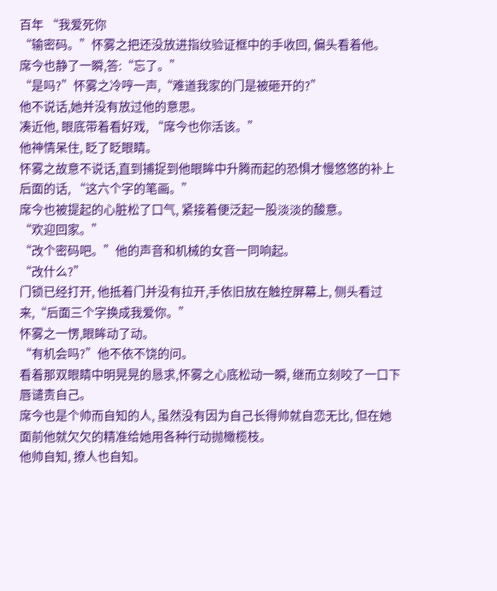百年 “我爱死你
“输密码。”怀雾之把还没放进指纹验证框中的手收回, 偏头看着他。
席今也静了一瞬,答:“忘了。”
“是吗?”怀雾之冷哼一声,“难道我家的门是被砸开的?”
他不说话,她并没有放过他的意思。
凑近他, 眼底带着看好戏, “席今也你活该。”
他神情呆住, 眨了眨眼睛。
怀雾之故意不说话,直到捕捉到他眼眸中升腾而起的恐惧才慢悠悠的补上后面的话, “这六个字的笔画。”
席今也被提起的心脏松了口气, 紧接着便泛起一股淡淡的酸意。
“欢迎回家。”
“改个密码吧。”他的声音和机械的女音一同响起。
“改什么?”
门锁已经打开, 他抵着门并没有拉开,手依旧放在触控屏幕上, 侧头看过来,“后面三个字换成我爱你。”
怀雾之一愣,眼眸动了动。
“有机会吗?”他不依不饶的问。
看着那双眼睛中明晃晃的恳求,怀雾之心底松动一瞬, 继而立刻咬了一口下唇谴责自己。
席今也是个帅而自知的人, 虽然没有因为自己长得帅就自恋无比, 但在她面前他就欠欠的精准给她用各种行动抛橄榄枝。
他帅自知, 撩人也自知。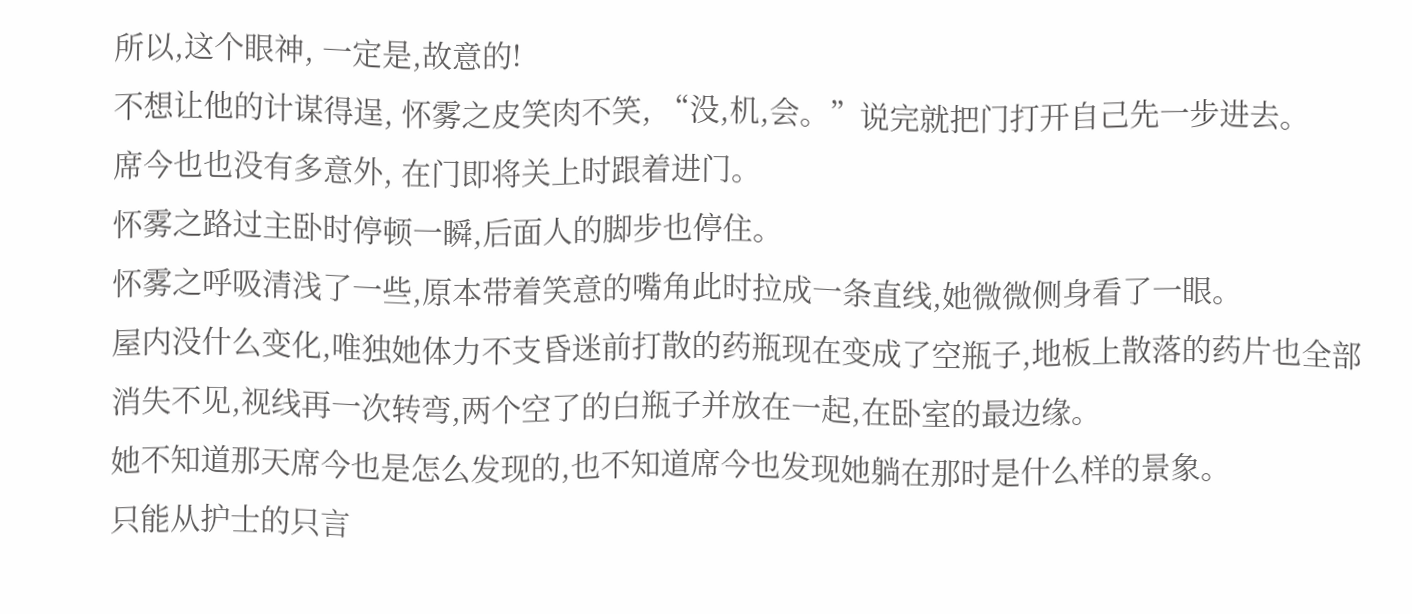所以,这个眼神, 一定是,故意的!
不想让他的计谋得逞, 怀雾之皮笑肉不笑, “没,机,会。”说完就把门打开自己先一步进去。
席今也也没有多意外, 在门即将关上时跟着进门。
怀雾之路过主卧时停顿一瞬,后面人的脚步也停住。
怀雾之呼吸清浅了一些,原本带着笑意的嘴角此时拉成一条直线,她微微侧身看了一眼。
屋内没什么变化,唯独她体力不支昏迷前打散的药瓶现在变成了空瓶子,地板上散落的药片也全部消失不见,视线再一次转弯,两个空了的白瓶子并放在一起,在卧室的最边缘。
她不知道那天席今也是怎么发现的,也不知道席今也发现她躺在那时是什么样的景象。
只能从护士的只言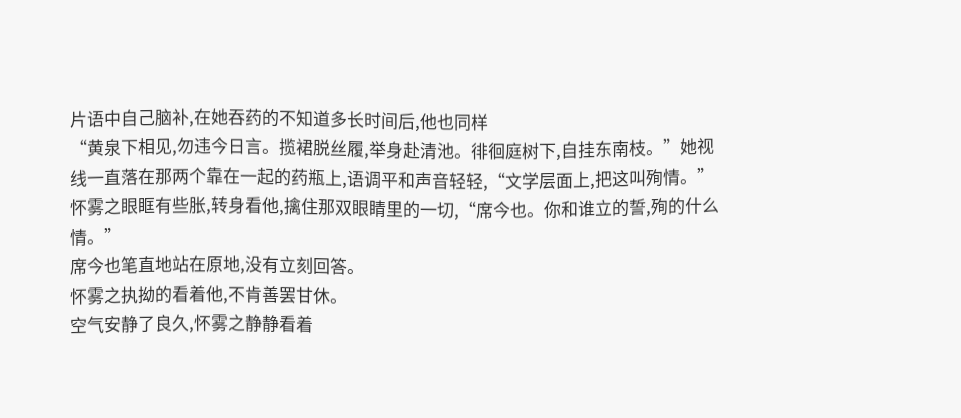片语中自己脑补,在她吞药的不知道多长时间后,他也同样
“黄泉下相见,勿违今日言。揽裙脱丝履,举身赴清池。徘徊庭树下,自挂东南枝。”她视线一直落在那两个靠在一起的药瓶上,语调平和声音轻轻,“文学层面上,把这叫殉情。”
怀雾之眼眶有些胀,转身看他,擒住那双眼睛里的一切,“席今也。你和谁立的誓,殉的什么情。”
席今也笔直地站在原地,没有立刻回答。
怀雾之执拗的看着他,不肯善罢甘休。
空气安静了良久,怀雾之静静看着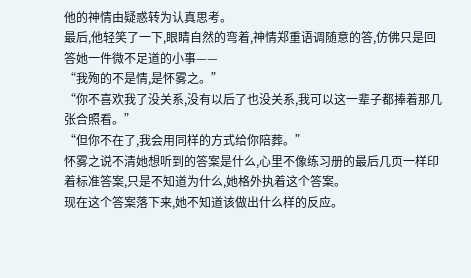他的神情由疑惑转为认真思考。
最后,他轻笑了一下,眼睛自然的弯着,神情郑重语调随意的答,仿佛只是回答她一件微不足道的小事——
“我殉的不是情,是怀雾之。”
“你不喜欢我了没关系,没有以后了也没关系,我可以这一辈子都捧着那几张合照看。”
“但你不在了,我会用同样的方式给你陪葬。”
怀雾之说不清她想听到的答案是什么,心里不像练习册的最后几页一样印着标准答案,只是不知道为什么,她格外执着这个答案。
现在这个答案落下来,她不知道该做出什么样的反应。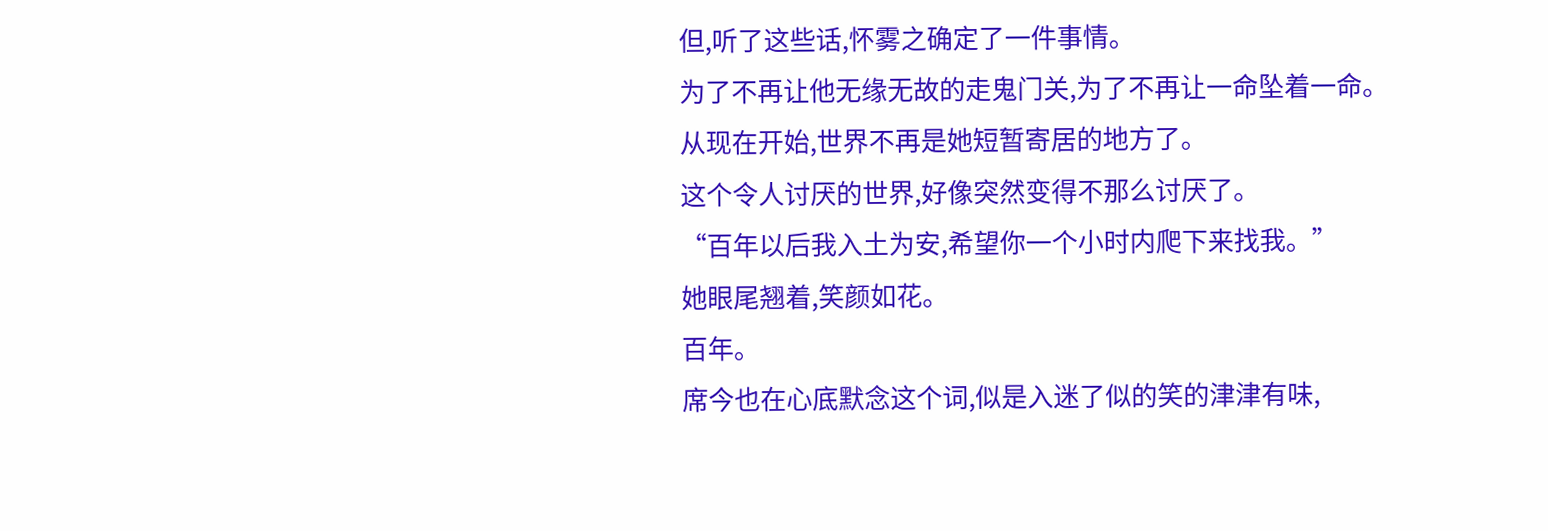但,听了这些话,怀雾之确定了一件事情。
为了不再让他无缘无故的走鬼门关,为了不再让一命坠着一命。
从现在开始,世界不再是她短暂寄居的地方了。
这个令人讨厌的世界,好像突然变得不那么讨厌了。
“百年以后我入土为安,希望你一个小时内爬下来找我。”
她眼尾翘着,笑颜如花。
百年。
席今也在心底默念这个词,似是入迷了似的笑的津津有味,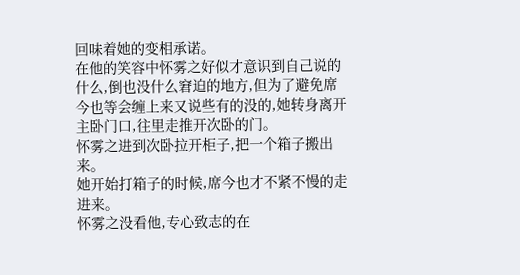回味着她的变相承诺。
在他的笑容中怀雾之好似才意识到自己说的什么,倒也没什么窘迫的地方,但为了避免席今也等会缠上来又说些有的没的,她转身离开主卧门口,往里走推开次卧的门。
怀雾之进到次卧拉开柜子,把一个箱子搬出来。
她开始打箱子的时候,席今也才不紧不慢的走进来。
怀雾之没看他,专心致志的在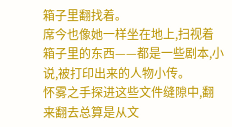箱子里翻找着。
席今也像她一样坐在地上,扫视着箱子里的东西——都是一些剧本,小说,被打印出来的人物小传。
怀雾之手探进这些文件缝隙中,翻来翻去总算是从文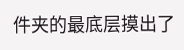件夹的最底层摸出了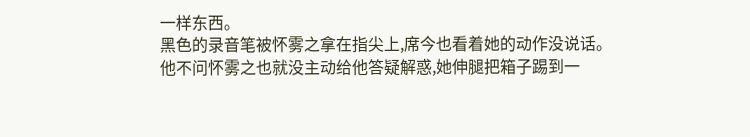一样东西。
黑色的录音笔被怀雾之拿在指尖上,席今也看着她的动作没说话。
他不问怀雾之也就没主动给他答疑解惑,她伸腿把箱子踢到一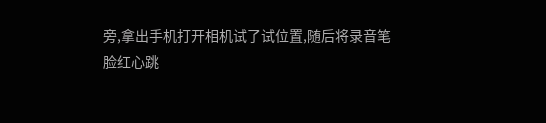旁,拿出手机打开相机试了试位置,随后将录音笔
脸红心跳